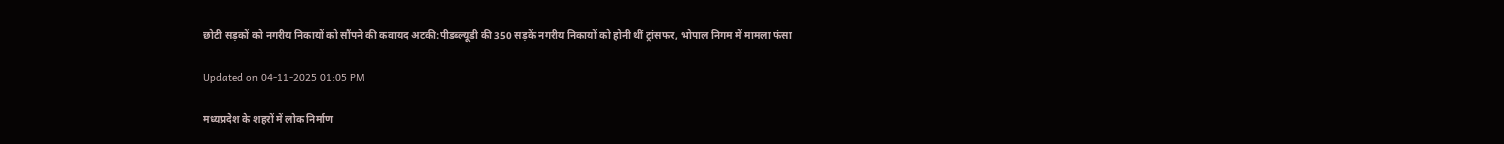छोटी सड़कों को नगरीय निकायों को सौंपने की कवायद अटकी:पीडब्ल्यूडी की 350 सड़कें नगरीय निकायों को होनी थीं ट्रांसफर, भोपाल निगम में मामला फंसा

Updated on 04-11-2025 01:05 PM

मध्यप्रदेश के शहरों में लोक निर्माण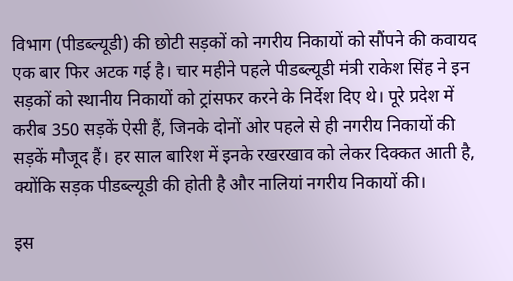विभाग (पीडब्ल्यूडी) की छोटी सड़कों को नगरीय निकायों को सौंपने की कवायद एक बार फिर अटक गई है। चार महीने पहले पीडब्ल्यूडी मंत्री राकेश सिंह ने इन सड़कों को स्थानीय निकायों को ट्रांसफर करने के निर्देश दिए थे। पूरे प्रदेश में करीब 350 सड़कें ऐसी हैं, जिनके दोनों ओर पहले से ही नगरीय निकायों की सड़कें मौजूद हैं। हर साल बारिश में इनके रखरखाव को लेकर दिक्कत आती है, क्योंकि सड़क पीडब्ल्यूडी की होती है और नालियां नगरीय निकायों की।

इस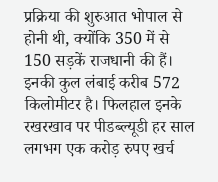प्रक्रिया की शुरुआत भोपाल से होनी थी, क्योंकि 350 में से 150 सड़कें राजधानी की हैं। इनकी कुल लंबाई करीब 572 किलोमीटर है। फिलहाल इनके रखरखाव पर पीडब्ल्यूडी हर साल लगभग एक करोड़ रुपए खर्च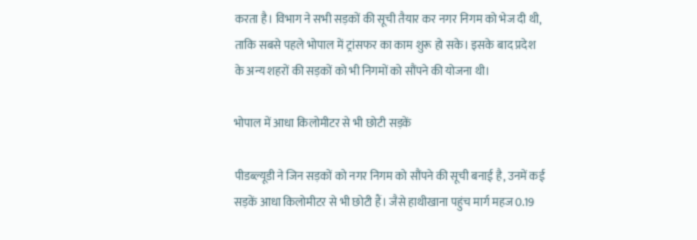करता है। विभाग ने सभी सड़कों की सूची तैयार कर नगर निगम को भेज दी थी, ताकि सबसे पहले भोपाल में ट्रांसफर का काम शुरू हो सके। इसके बाद प्रदेश के अन्य शहरों की सड़कों को भी निगमों को सौंपने की योजना थी।

भोपाल में आधा किलोमीटर से भी छोटी सड़कें

पीडब्ल्यूडी ने जिन सड़कों को नगर निगम को सौंपने की सूची बनाई है, उनमें कई सड़कें आधा किलोमीटर से भी छोटी हैं। जैसे हाथीखाना पहुंच मार्ग महज 0.19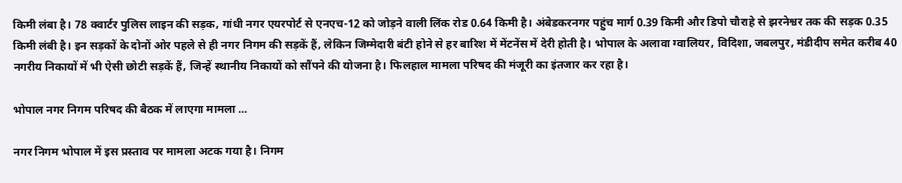किमी लंबा है। 78 क्वार्टर पुलिस लाइन की सड़क, गांधी नगर एयरपोर्ट से एनएच-12 को जोड़ने वाली लिंक रोड 0.64 किमी है। अंबेडकरनगर पहुंच मार्ग 0.39 किमी और डिपो चौराहे से झरनेश्वर तक की सड़क 0.35 किमी लंबी है। इन सड़कों के दोनों ओर पहले से ही नगर निगम की सड़कें हैं, लेकिन जिम्मेदारी बंटी होने से हर बारिश में मेंटनेंस में देरी होती है। भोपाल के अलावा ग्वालियर, विदिशा, जबलपुर, मंडीदीप समेत करीब 40 नगरीय निकायों में भी ऐसी छोटी सड़कें हैं, जिन्हें स्थानीय निकायों को सौंपने की योजना है। फिलहाल मामला परिषद की मंजूरी का इंतजार कर रहा है।

भोपाल नगर निगम परिषद की बैठक में लाएगा मामला ...

नगर निगम भोपाल में इस प्रस्ताव पर मामला अटक गया है। निगम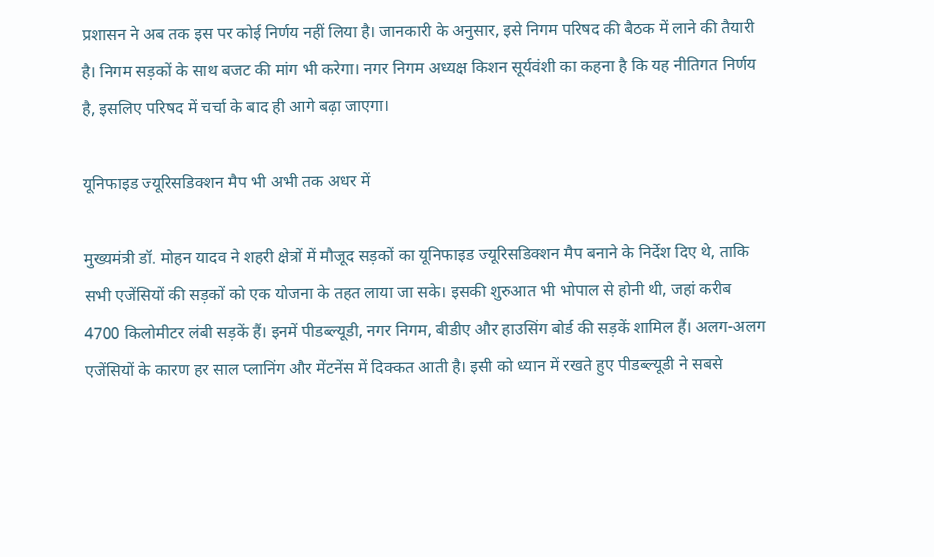प्रशासन ने अब तक इस पर कोई निर्णय नहीं लिया है। जानकारी के अनुसार, इसे निगम परिषद की बैठक में लाने की तैयारी है। निगम सड़कों के साथ बजट की मांग भी करेगा। नगर निगम अध्यक्ष किशन सूर्यवंशी का कहना है कि यह नीतिगत निर्णय है, इसलिए परिषद में चर्चा के बाद ही आगे बढ़ा जाएगा।

यूनिफाइड ज्यूरिसडिक्शन मैप भी अभी तक अधर में

मुख्यमंत्री डॉ. मोहन यादव ने शहरी क्षेत्रों में मौजूद सड़कों का यूनिफाइड ज्यूरिसडिक्शन मैप बनाने के निर्देश दिए थे, ताकि सभी एजेंसियों की सड़कों को एक योजना के तहत लाया जा सके। इसकी शुरुआत भी भोपाल से होनी थी, जहां करीब 4700 किलोमीटर लंबी सड़कें हैं। इनमें पीडब्ल्यूडी, नगर निगम, बीडीए और हाउसिंग बोर्ड की सड़कें शामिल हैं। अलग-अलग एजेंसियों के कारण हर साल प्लानिंग और मेंटनेंस में दिक्कत आती है। इसी को ध्यान में रखते हुए पीडब्ल्यूडी ने सबसे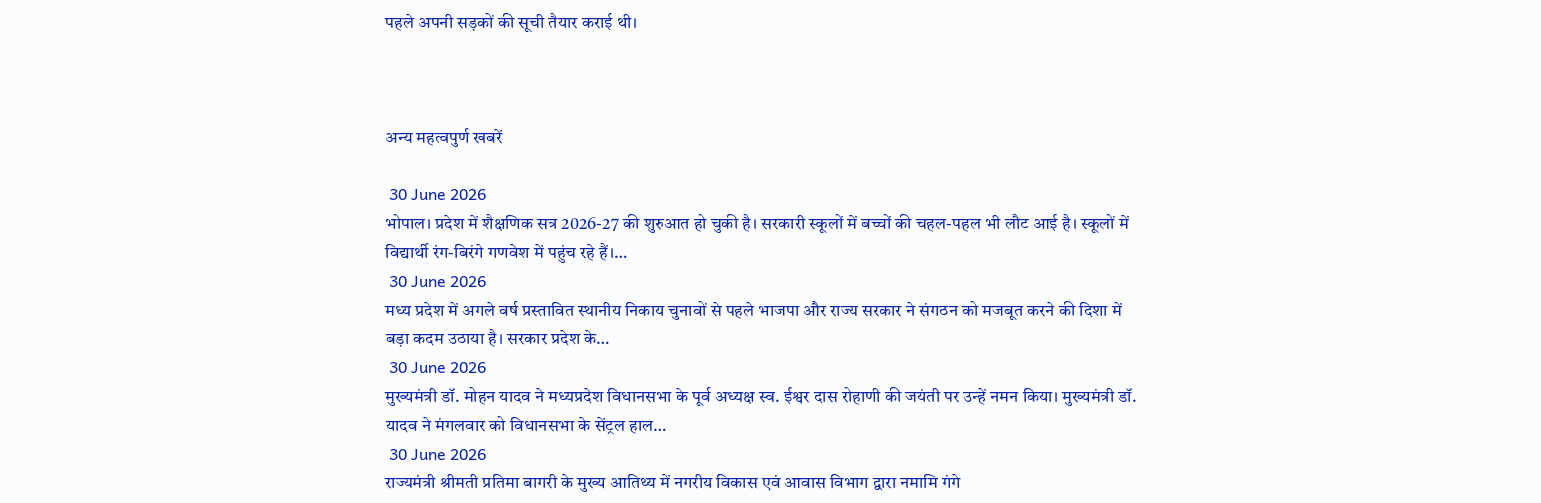पहले अपनी सड़कों की सूची तैयार कराई थी।



अन्य महत्वपुर्ण खबरें

 30 June 2026
भोपाल। प्रदेश में शैक्षणिक सत्र 2026-27 की शुरुआत हो चुकी है। सरकारी स्कूलों में बच्चों की चहल-पहल भी लौट आई है। स्कूलों में विद्यार्थी रंग-बिरंगे गणवेश में पहुंच रहे हैं।…
 30 June 2026
मध्य प्रदेश में अगले वर्ष प्रस्तावित स्थानीय निकाय चुनावों से पहले भाजपा और राज्य सरकार ने संगठन को मजबूत करने की दिशा में बड़ा कदम उठाया है। सरकार प्रदेश के…
 30 June 2026
मुख्यमंत्री डॉ. मोहन यादव ने मध्यप्रदेश विधानसभा के पूर्व अध्यक्ष स्व. ईश्वर दास रोहाणी की जयंती पर उन्हें नमन किया। मुख्यमंत्री डॉ. यादव ने मंगलवार को विधानसभा के सेंट्रल हाल…
 30 June 2026
राज्यमंत्री श्रीमती प्रतिमा बागरी के मुख्य आतिथ्य में नगरीय विकास एवं आवास विभाग द्वारा नमामि गंगे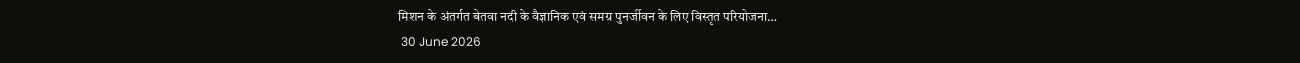मिशन के अंतर्गत बेतवा नदी के वैज्ञानिक एवं समग्र पुनर्जीवन के लिए विस्तृत परियोजना…
 30 June 2026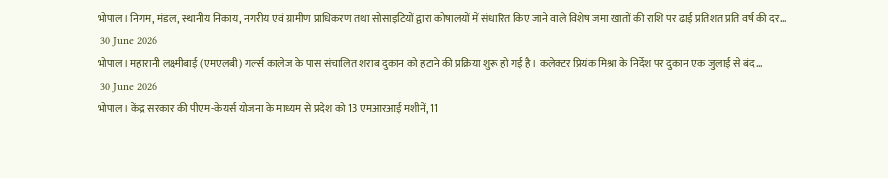भोपाल। निगम, मंडल, स्थानीय निकाय, नगरीय एवं ग्रामीण प्राधिकरण तथा सोसाइटियों द्वारा कोषालयों में संधारित किए जाने वाले विशेष जमा खातों की राशि पर ढाई प्रतिशत प्रति वर्ष की दर…
 30 June 2026
भोपाल। महारानी लक्ष्मीबाई (एमएलबी) गर्ल्स कालेज के पास संचालित शराब दुकान को हटाने की प्रक्रिया शुरू हो गई है। कलेक्टर प्रियंक मिश्रा के निर्देश पर दुकान एक जुलाई से बंद…
 30 June 2026
भोपाल। केंद्र सरकार की पीएम-केयर्स योजना के माध्यम से प्रदेश को 13 एमआरआई मशीनें, 11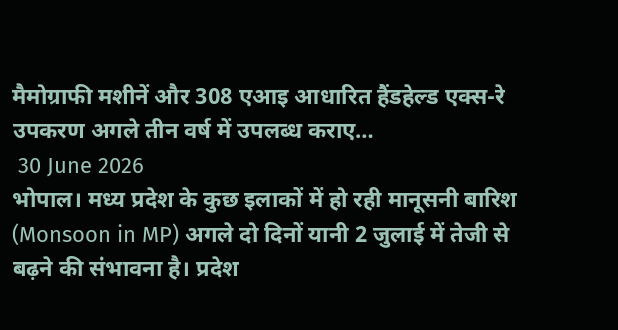मैमोग्राफी मशीनें और 308 एआइ आधारित हैंडहेल्ड एक्स-रे उपकरण अगले तीन वर्ष में उपलब्ध कराए…
 30 June 2026
भोपाल। मध्य प्रदेश के कुछ इलाकों में हो रही मानूसनी बारिश (Monsoon in MP) अगले दो दिनों यानी 2 जुलाई में तेजी से बढ़ने की संभावना है। प्रदेश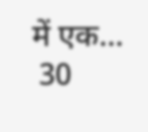में एक…
 30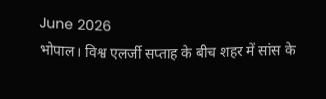June 2026
भोपाल। विश्व एलर्जी सप्ताह के बीच शहर में सांस के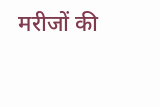मरीजों की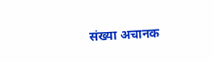संख्या अचानक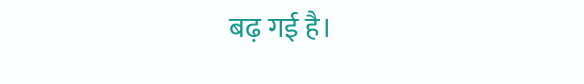बढ़ गई है।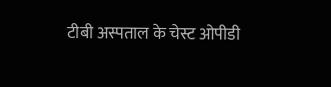टीबी अस्पताल के चेस्ट ओपीडी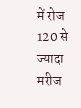में रोज 120 से ज्यादा मरीज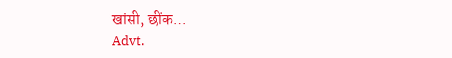खांसी, छींक…
Advt.